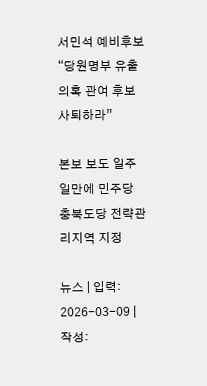서민석 예비후보 “당원명부 유출의혹 관여 후보 사퇴하라”

본보 보도 일주일만에 민주당 충북도당 전략관리지역 지정

뉴스 | 입력: 2026-03-09 | 작성: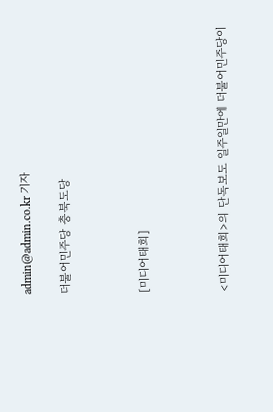admin@admin.co.kr 기자

더불어민주당 충북도당



[미디어태희]



<미디어태희>의 단독보도 일주일만에 더불어민주당이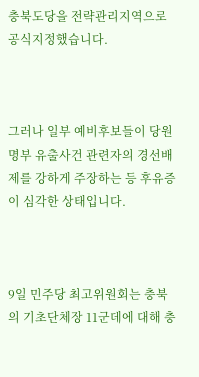충북도당을 전략관리지역으로 공식지정했습니다.



그러나 일부 예비후보들이 당원명부 유출사건 관련자의 경선배제를 강하게 주장하는 등 후유증이 심각한 상태입니다.



9일 민주당 최고위원회는 충북의 기초단체장 11군데에 대해 충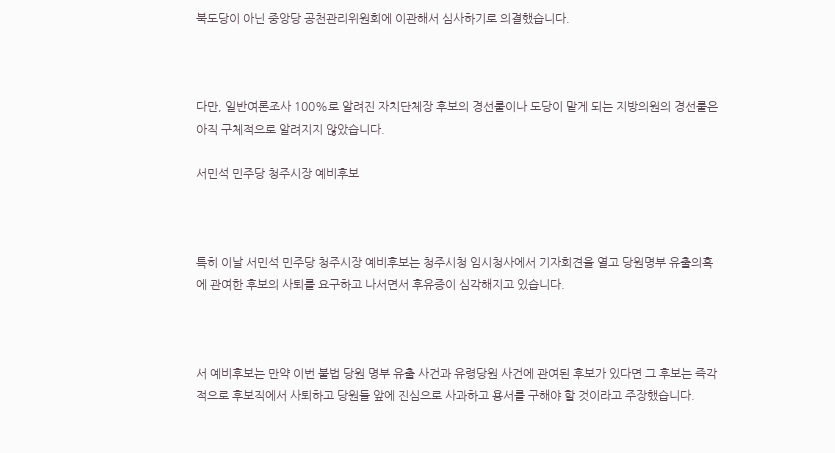북도당이 아닌 중앙당 공천관리위원회에 이관해서 심사하기로 의결했습니다.



다만, 일반여론조사 100%로 알려진 자치단체장 후보의 경선룰이나 도당이 맡게 되는 지방의원의 경선룰은 아직 구체적으로 알려지지 않았습니다.

서민석 민주당 청주시장 예비후보



특히 이날 서민석 민주당 청주시장 예비후보는 청주시청 임시청사에서 기자회견을 열고 당원명부 유출의혹에 관여한 후보의 사퇴를 요구하고 나서면서 후유증이 심각해지고 있습니다.



서 예비후보는 만약 이번 불법 당원 명부 유출 사건과 유령당원 사건에 관여된 후보가 있다면 그 후보는 즉각적으로 후보직에서 사퇴하고 당원들 앞에 진심으로 사과하고 용서를 구해야 할 것이라고 주장했습니다.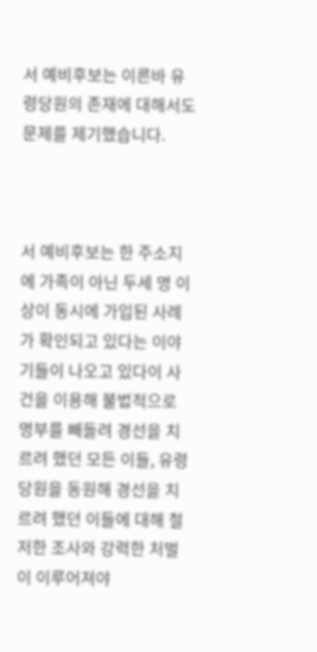서 예비후보는 이른바 유령당원의 존재에 대해서도 문제를 제기했습니다.



서 예비후보는 한 주소지에 가족이 아닌 두세 명 이상이 동시에 가입된 사례가 확인되고 있다는 이야기들이 나오고 있다이 사건을 이용해 불법적으로 명부를 빼돌려 경선을 치르려 했던 모든 이들, 유령당원을 동원해 경선을 치르려 했던 이들에 대해 철저한 조사와 강력한 처벌이 이루어져야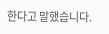한다고 말했습니다.